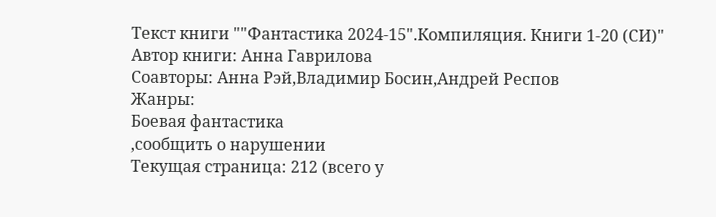Текст книги ""Фантастика 2024-15".Компиляция. Книги 1-20 (СИ)"
Автор книги: Анна Гаврилова
Соавторы: Анна Рэй,Владимир Босин,Андрей Респов
Жанры:
Боевая фантастика
,сообщить о нарушении
Текущая страница: 212 (всего у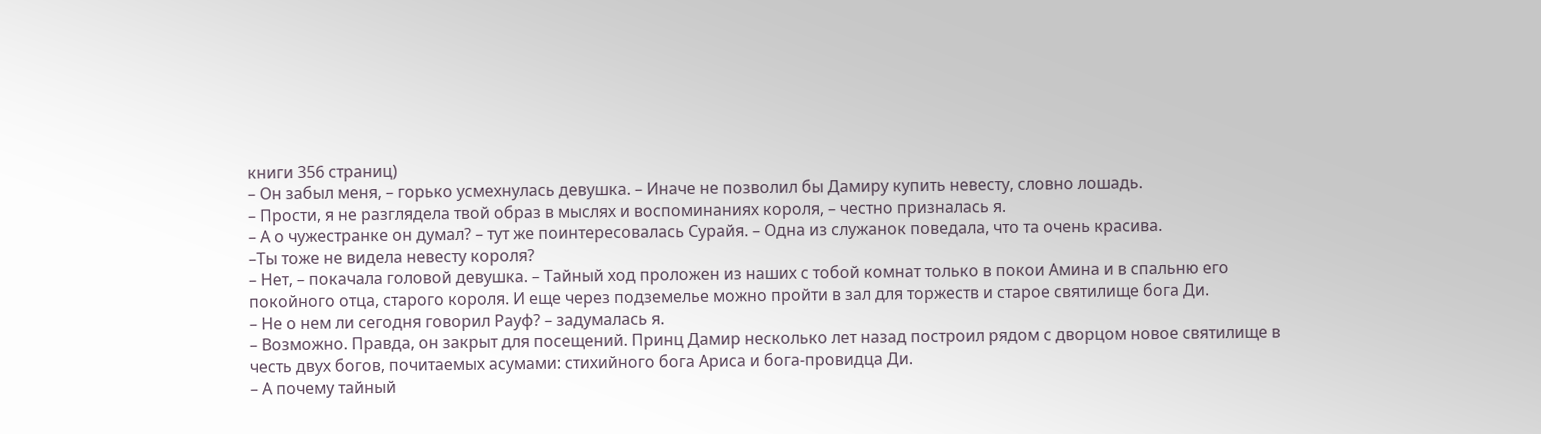книги 356 страниц)
– Он забыл меня, – горько усмехнулась девушка. – Иначе не позволил бы Дамиру купить невесту, словно лошадь.
– Прости, я не разглядела твой образ в мыслях и воспоминаниях короля, – честно призналась я.
– А о чужестранке он думал? – тут же поинтересовалась Сурайя. – Одна из служанок поведала, что та очень красива.
–Ты тоже не видела невесту короля?
– Нет, – покачала головой девушка. – Тайный ход проложен из наших с тобой комнат только в покои Амина и в спальню его покойного отца, старого короля. И еще через подземелье можно пройти в зал для торжеств и старое святилище бога Ди.
– Не о нем ли сегодня говорил Рауф? – задумалась я.
– Возможно. Правда, он закрыт для посещений. Принц Дамир несколько лет назад построил рядом с дворцом новое святилище в честь двух богов, почитаемых асумами: стихийного бога Ариса и бога-провидца Ди.
– А почему тайный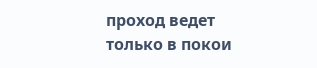проход ведет только в покои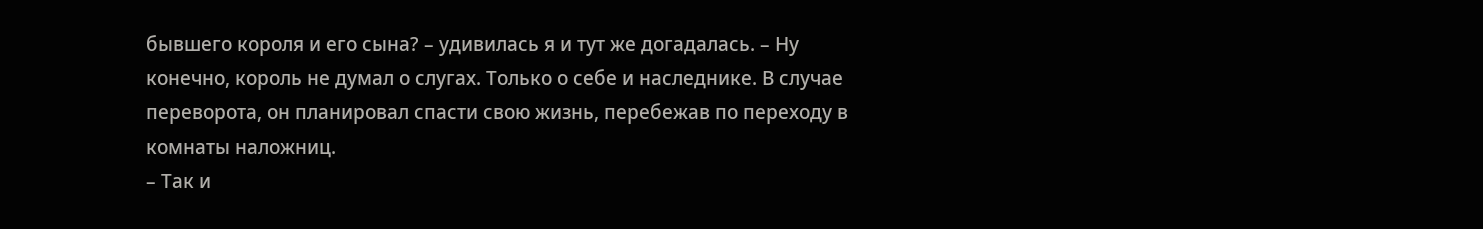бывшего короля и его сына? – удивилась я и тут же догадалась. – Ну конечно, король не думал о слугах. Только о себе и наследнике. В случае переворота, он планировал спасти свою жизнь, перебежав по переходу в комнаты наложниц.
– Так и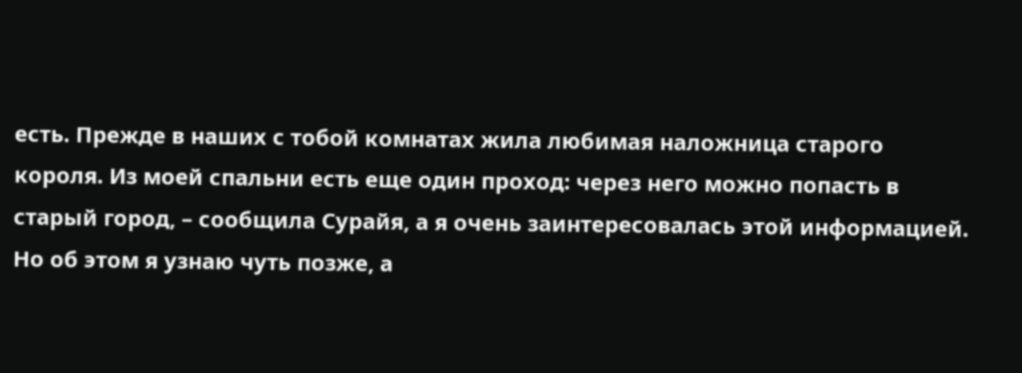есть. Прежде в наших с тобой комнатах жила любимая наложница старого короля. Из моей спальни есть еще один проход: через него можно попасть в старый город, – сообщила Сурайя, а я очень заинтересовалась этой информацией.
Но об этом я узнаю чуть позже, а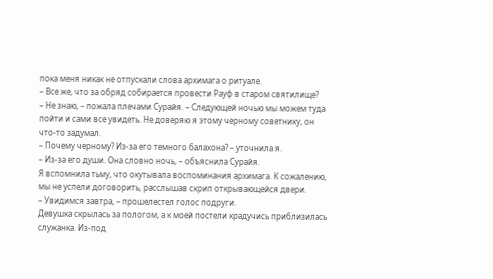пока меня никак не отпускали слова архимага о ритуале.
– Все же, что за обряд собирается провести Рауф в старом святилище?
– Не знаю, – пожала плечами Сурайя. – Следующей ночью мы можем туда пойти и сами все увидеть. Не доверяю я этому черному советнику, он что-то задумал.
– Почему черному? Из-за его темного балахона? – уточнила я.
– Из-за его души. Она словно ночь, – объяснила Сурайя.
Я вспомнила тьму, что окутывала воспоминания архимага. К сожалению, мы не успели договорить, расслышав скрип открывающейся двери.
– Увидимся завтра, – прошелестел голос подруги.
Девушка скрылась за пологом, а к моей постели крадучись приблизилась служанка. Из-под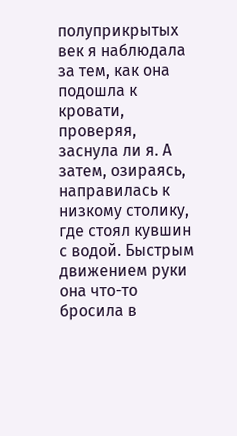полуприкрытых век я наблюдала за тем, как она подошла к кровати, проверяя, заснула ли я. А затем, озираясь, направилась к низкому столику, где стоял кувшин с водой. Быстрым движением руки она что-то бросила в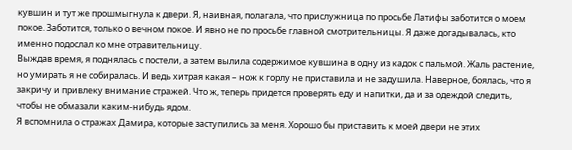кувшин и тут же прошмыгнула к двери. Я, наивная, полагала, что прислужница по просьбе Латифы заботится о моем покое. Заботится, только о вечном покое. И явно не по просьбе главной смотрительницы. Я даже догадывалась, кто именно подослал ко мне отравительницу.
Выждав время, я поднялась с постели, а затем вылила содержимое кувшина в одну из кадок с пальмой. Жаль растение, но умирать я не собиралась. И ведь хитрая какая – нож к горлу не приставила и не задушила. Наверное, боялась, что я закричу и привлеку внимание стражей. Что ж, теперь придется проверять еду и напитки, да и за одеждой следить, чтобы не обмазали каким-нибудь ядом.
Я вспомнила о стражах Дамира, которые заступились за меня. Хорошо бы приставить к моей двери не этих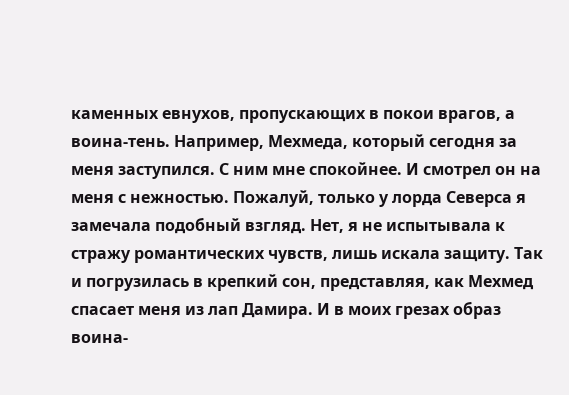каменных евнухов, пропускающих в покои врагов, а воина-тень. Например, Мехмеда, который сегодня за меня заступился. С ним мне спокойнее. И смотрел он на меня с нежностью. Пожалуй, только у лорда Северса я замечала подобный взгляд. Нет, я не испытывала к стражу романтических чувств, лишь искала защиту. Так и погрузилась в крепкий сон, представляя, как Мехмед спасает меня из лап Дамира. И в моих грезах образ воина-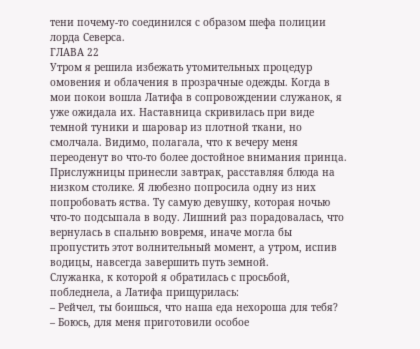тени почему-то соединился с образом шефа полиции лорда Северса.
ГЛАВА 22
Утром я решила избежать утомительных процедур омовения и облачения в прозрачные одежды. Когда в мои покои вошла Латифа в сопровождении служанок, я уже ожидала их. Наставница скривилась при виде темной туники и шаровар из плотной ткани, но смолчала. Видимо, полагала, что к вечеру меня переоденут во что-то более достойное внимания принца. Прислужницы принесли завтрак, расставляя блюда на низком столике. Я любезно попросила одну из них попробовать яства. Ту самую девушку, которая ночью что-то подсыпала в воду. Лишний раз порадовалась, что вернулась в спальню вовремя, иначе могла бы пропустить этот волнительный момент, а утром, испив водицы, навсегда завершить путь земной.
Служанка, к которой я обратилась с просьбой, побледнела, а Латифа прищурилась:
– Рейчел, ты боишься, что наша еда нехороша для тебя?
– Боюсь, для меня приготовили особое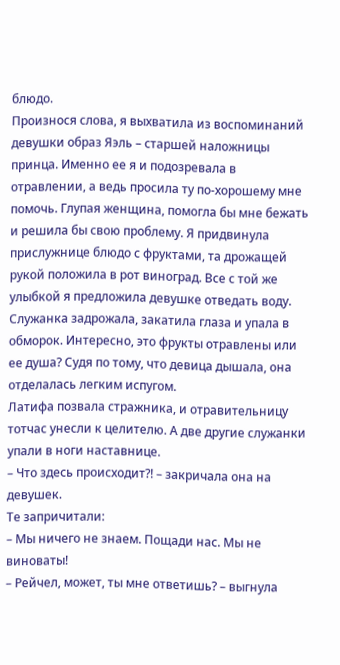блюдо.
Произнося слова, я выхватила из воспоминаний девушки образ Яэль – старшей наложницы принца. Именно ее я и подозревала в отравлении, а ведь просила ту по-хорошему мне помочь. Глупая женщина, помогла бы мне бежать и решила бы свою проблему. Я придвинула прислужнице блюдо с фруктами, та дрожащей рукой положила в рот виноград. Все с той же улыбкой я предложила девушке отведать воду. Служанка задрожала, закатила глаза и упала в обморок. Интересно, это фрукты отравлены или ее душа? Судя по тому, что девица дышала, она отделалась легким испугом.
Латифа позвала стражника, и отравительницу тотчас унесли к целителю. А две другие служанки упали в ноги наставнице.
– Что здесь происходит?! – закричала она на девушек.
Те запричитали:
– Мы ничего не знаем. Пощади нас. Мы не виноваты!
– Рейчел, может, ты мне ответишь? – выгнула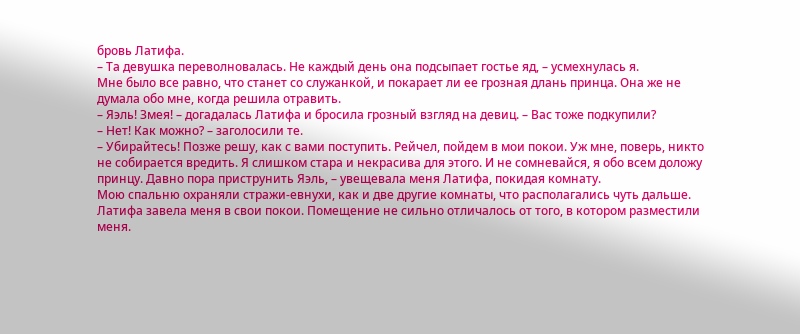бровь Латифа.
– Та девушка переволновалась. Не каждый день она подсыпает гостье яд, – усмехнулась я.
Мне было все равно, что станет со служанкой, и покарает ли ее грозная длань принца. Она же не думала обо мне, когда решила отравить.
– Яэль! Змея! – догадалась Латифа и бросила грозный взгляд на девиц. – Вас тоже подкупили?
– Нет! Как можно? – заголосили те.
– Убирайтесь! Позже решу, как с вами поступить. Рейчел, пойдем в мои покои. Уж мне, поверь, никто не собирается вредить. Я слишком стара и некрасива для этого. И не сомневайся, я обо всем доложу принцу. Давно пора приструнить Яэль, – увещевала меня Латифа, покидая комнату.
Мою спальню охраняли стражи-евнухи, как и две другие комнаты, что располагались чуть дальше. Латифа завела меня в свои покои. Помещение не сильно отличалось от того, в котором разместили меня.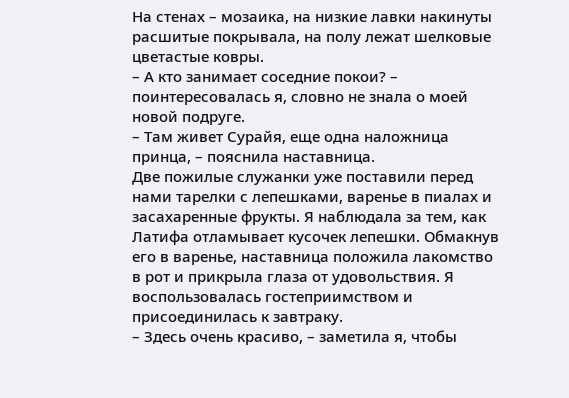На стенах – мозаика, на низкие лавки накинуты расшитые покрывала, на полу лежат шелковые цветастые ковры.
– А кто занимает соседние покои? – поинтересовалась я, словно не знала о моей новой подруге.
– Там живет Сурайя, еще одна наложница принца, – пояснила наставница.
Две пожилые служанки уже поставили перед нами тарелки с лепешками, варенье в пиалах и засахаренные фрукты. Я наблюдала за тем, как Латифа отламывает кусочек лепешки. Обмакнув его в варенье, наставница положила лакомство в рот и прикрыла глаза от удовольствия. Я воспользовалась гостеприимством и присоединилась к завтраку.
– Здесь очень красиво, – заметила я, чтобы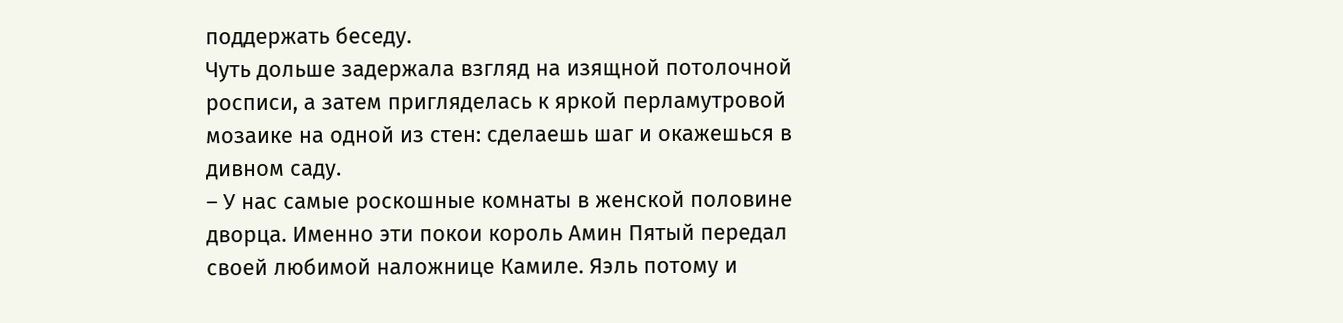поддержать беседу.
Чуть дольше задержала взгляд на изящной потолочной росписи, а затем пригляделась к яркой перламутровой мозаике на одной из стен: сделаешь шаг и окажешься в дивном саду.
– У нас самые роскошные комнаты в женской половине дворца. Именно эти покои король Амин Пятый передал своей любимой наложнице Камиле. Яэль потому и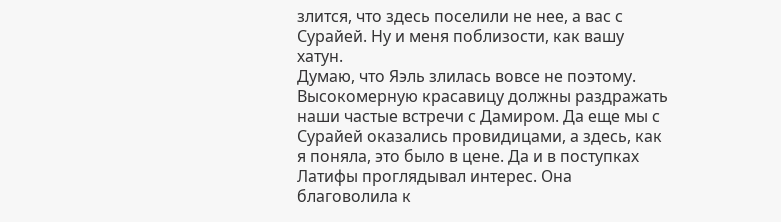злится, что здесь поселили не нее, а вас с Сурайей. Ну и меня поблизости, как вашу хатун.
Думаю, что Яэль злилась вовсе не поэтому. Высокомерную красавицу должны раздражать наши частые встречи с Дамиром. Да еще мы с Сурайей оказались провидицами, а здесь, как я поняла, это было в цене. Да и в поступках Латифы проглядывал интерес. Она благоволила к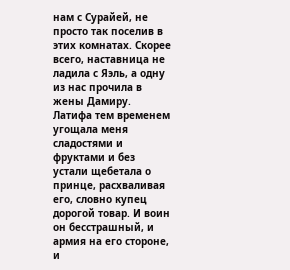нам с Сурайей, не просто так поселив в этих комнатах. Скорее всего, наставница не ладила с Яэль, а одну из нас прочила в жены Дамиру. Латифа тем временем угощала меня сладостями и фруктами и без устали щебетала о принце, расхваливая его, словно купец дорогой товар. И воин он бесстрашный, и армия на его стороне, и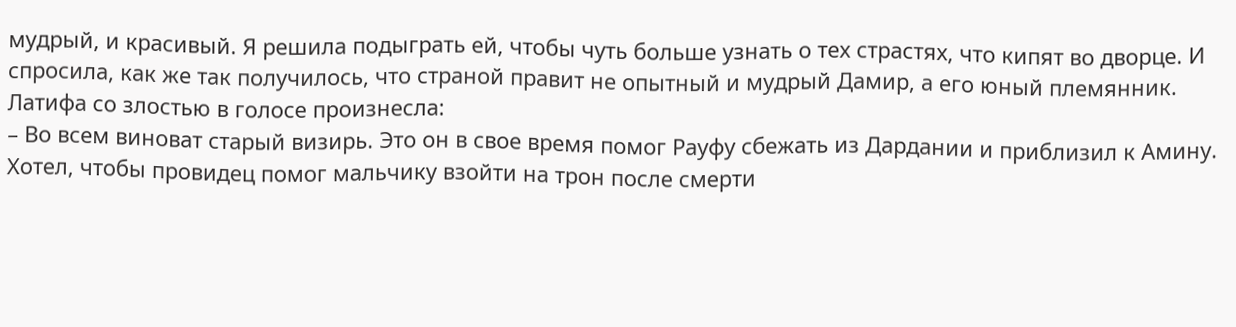мудрый, и красивый. Я решила подыграть ей, чтобы чуть больше узнать о тех страстях, что кипят во дворце. И спросила, как же так получилось, что страной правит не опытный и мудрый Дамир, а его юный племянник.
Латифа со злостью в голосе произнесла:
– Во всем виноват старый визирь. Это он в свое время помог Рауфу сбежать из Дардании и приблизил к Амину. Хотел, чтобы провидец помог мальчику взойти на трон после смерти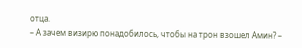отца.
– А зачем визирю понадобилось, чтобы на трон взошел Амин? –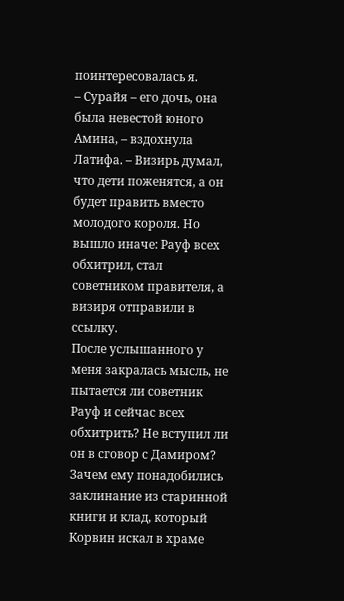поинтересовалась я.
– Сурайя – его дочь, она была невестой юного Амина, – вздохнула Латифа. – Визирь думал, что дети поженятся, а он будет править вместо молодого короля. Но вышло иначе: Рауф всех обхитрил, стал советником правителя, а визиря отправили в ссылку.
После услышанного у меня закралась мысль, не пытается ли советник Рауф и сейчас всех обхитрить? Не вступил ли он в сговор с Дамиром? Зачем ему понадобились заклинание из старинной книги и клад, который Корвин искал в храме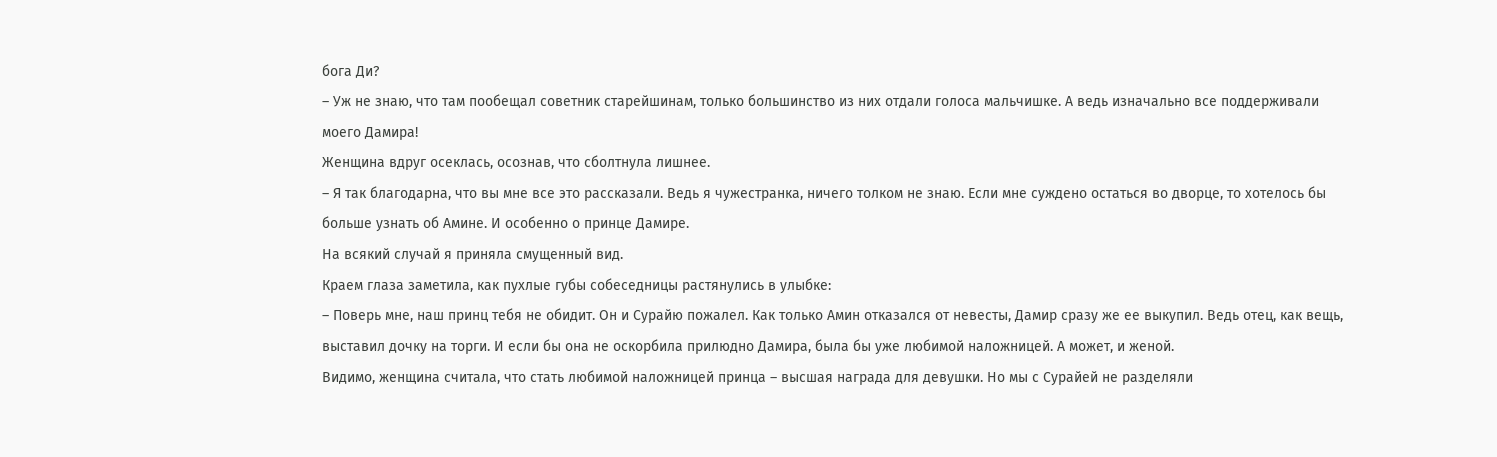бога Ди?
– Уж не знаю, что там пообещал советник старейшинам, только большинство из них отдали голоса мальчишке. А ведь изначально все поддерживали моего Дамира!
Женщина вдруг осеклась, осознав, что сболтнула лишнее.
– Я так благодарна, что вы мне все это рассказали. Ведь я чужестранка, ничего толком не знаю. Если мне суждено остаться во дворце, то хотелось бы больше узнать об Амине. И особенно о принце Дамире.
На всякий случай я приняла смущенный вид.
Краем глаза заметила, как пухлые губы собеседницы растянулись в улыбке:
– Поверь мне, наш принц тебя не обидит. Он и Сурайю пожалел. Как только Амин отказался от невесты, Дамир сразу же ее выкупил. Ведь отец, как вещь, выставил дочку на торги. И если бы она не оскорбила прилюдно Дамира, была бы уже любимой наложницей. А может, и женой.
Видимо, женщина считала, что стать любимой наложницей принца – высшая награда для девушки. Но мы с Сурайей не разделяли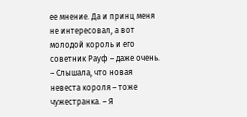ее мнение. Да и принц меня не интересовал, а вот молодой король и его советник Рауф – даже очень.
– Слышала, что новая невеста короля – тоже чужестранка. – Я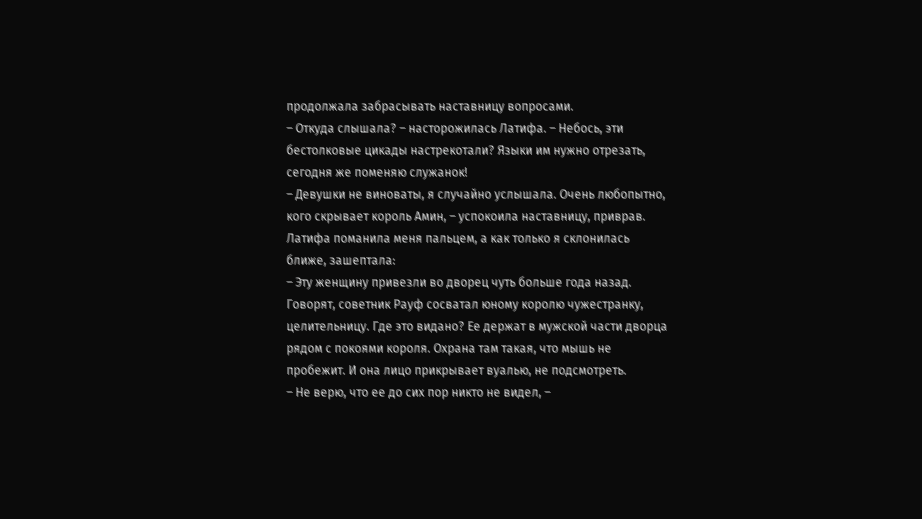продолжала забрасывать наставницу вопросами.
– Откуда слышала? – насторожилась Латифа. – Небось, эти бестолковые цикады настрекотали? Языки им нужно отрезать, сегодня же поменяю служанок!
– Девушки не виноваты, я случайно услышала. Очень любопытно, кого скрывает король Амин, – успокоила наставницу, приврав.
Латифа поманила меня пальцем, а как только я склонилась ближе, зашептала:
– Эту женщину привезли во дворец чуть больше года назад. Говорят, советник Рауф сосватал юному королю чужестранку, целительницу. Где это видано? Ее держат в мужской части дворца рядом с покоями короля. Охрана там такая, что мышь не пробежит. И она лицо прикрывает вуалью, не подсмотреть.
– Не верю, что ее до сих пор никто не видел, –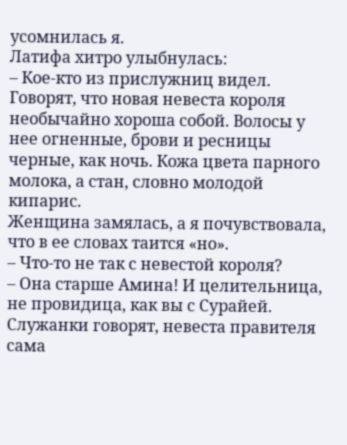усомнилась я.
Латифа хитро улыбнулась:
– Кое-кто из прислужниц видел. Говорят, что новая невеста короля необычайно хороша собой. Волосы у нее огненные, брови и ресницы черные, как ночь. Кожа цвета парного молока, а стан, словно молодой кипарис.
Женщина замялась, а я почувствовала, что в ее словах таится «но».
– Что-то не так с невестой короля?
– Она старше Амина! И целительница, не провидица, как вы с Сурайей. Служанки говорят, невеста правителя сама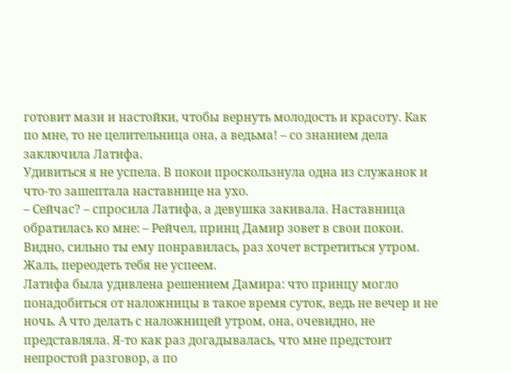готовит мази и настойки, чтобы вернуть молодость и красоту. Как по мне, то не целительница она, а ведьма! – со знанием дела заключила Латифа.
Удивиться я не успела. В покои проскользнула одна из служанок и что-то зашептала наставнице на ухо.
– Сейчас? – спросила Латифа, а девушка закивала. Наставница обратилась ко мне: – Рейчел, принц Дамир зовет в свои покои. Видно, сильно ты ему понравилась, раз хочет встретиться утром. Жаль, переодеть тебя не успеем.
Латифа была удивлена решением Дамира: что принцу могло понадобиться от наложницы в такое время суток, ведь не вечер и не ночь. А что делать с наложницей утром, она, очевидно, не представляла. Я-то как раз догадывалась, что мне предстоит непростой разговор, а по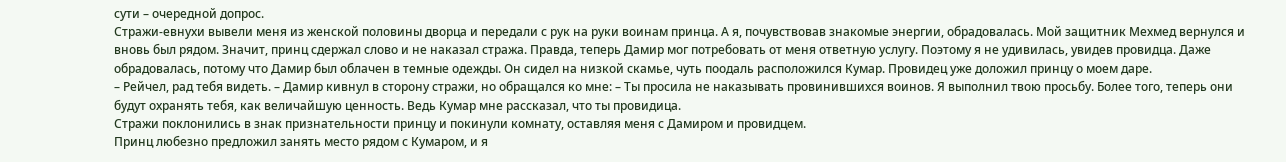сути – очередной допрос.
Стражи-евнухи вывели меня из женской половины дворца и передали с рук на руки воинам принца. А я, почувствовав знакомые энергии, обрадовалась. Мой защитник Мехмед вернулся и вновь был рядом. Значит, принц сдержал слово и не наказал стража. Правда, теперь Дамир мог потребовать от меня ответную услугу. Поэтому я не удивилась, увидев провидца. Даже обрадовалась, потому что Дамир был облачен в темные одежды. Он сидел на низкой скамье, чуть поодаль расположился Кумар. Провидец уже доложил принцу о моем даре.
– Рейчел, рад тебя видеть. – Дамир кивнул в сторону стражи, но обращался ко мне: – Ты просила не наказывать провинившихся воинов. Я выполнил твою просьбу. Более того, теперь они будут охранять тебя, как величайшую ценность. Ведь Кумар мне рассказал, что ты провидица.
Стражи поклонились в знак признательности принцу и покинули комнату, оставляя меня с Дамиром и провидцем.
Принц любезно предложил занять место рядом с Кумаром, и я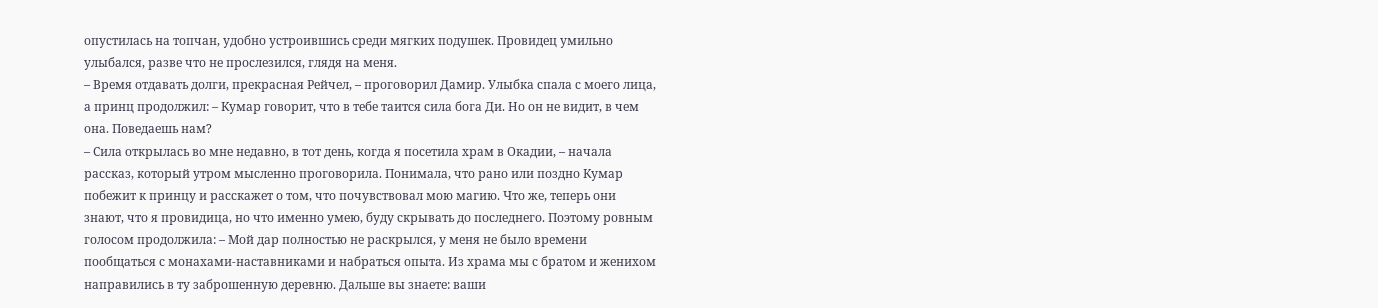опустилась на топчан, удобно устроившись среди мягких подушек. Провидец умильно улыбался, разве что не прослезился, глядя на меня.
– Время отдавать долги, прекрасная Рейчел, – проговорил Дамир. Улыбка спала с моего лица, а принц продолжил: – Кумар говорит, что в тебе таится сила бога Ди. Но он не видит, в чем она. Поведаешь нам?
– Сила открылась во мне недавно, в тот день, когда я посетила храм в Окадии, – начала рассказ, который утром мысленно проговорила. Понимала, что рано или поздно Кумар побежит к принцу и расскажет о том, что почувствовал мою магию. Что же, теперь они знают, что я провидица, но что именно умею, буду скрывать до последнего. Поэтому ровным голосом продолжила: – Мой дар полностью не раскрылся, у меня не было времени пообщаться с монахами-наставниками и набраться опыта. Из храма мы с братом и женихом направились в ту заброшенную деревню. Дальше вы знаете: ваши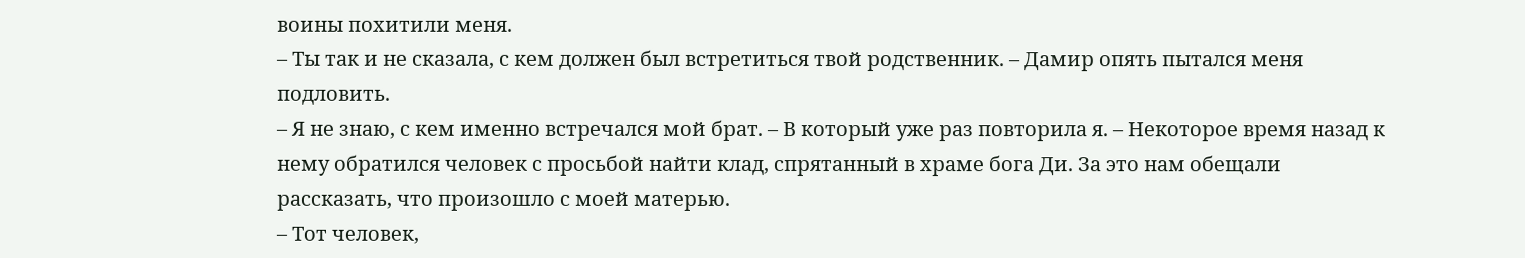воины похитили меня.
– Ты так и не сказала, с кем должен был встретиться твой родственник. – Дамир опять пытался меня подловить.
– Я не знаю, с кем именно встречался мой брат. – В который уже раз повторила я. – Некоторое время назад к нему обратился человек с просьбой найти клад, спрятанный в храме бога Ди. За это нам обещали рассказать, что произошло с моей матерью.
– Тот человек,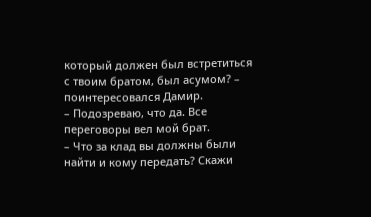который должен был встретиться с твоим братом, был асумом? – поинтересовался Дамир.
– Подозреваю, что да. Все переговоры вел мой брат.
– Что за клад вы должны были найти и кому передать? Скажи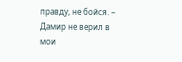правду, не бойся. – Дамир не верил в мои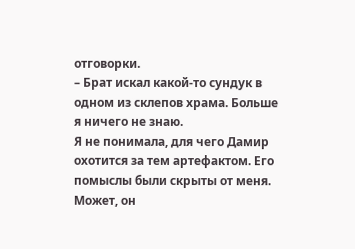отговорки.
– Брат искал какой-то сундук в одном из склепов храма. Больше я ничего не знаю.
Я не понимала, для чего Дамир охотится за тем артефактом. Его помыслы были скрыты от меня. Может, он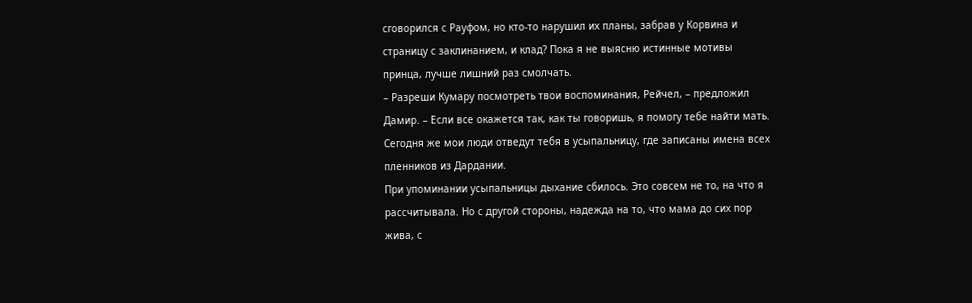сговорился с Рауфом, но кто-то нарушил их планы, забрав у Корвина и страницу с заклинанием, и клад? Пока я не выясню истинные мотивы принца, лучше лишний раз смолчать.
– Разреши Кумару посмотреть твои воспоминания, Рейчел, – предложил Дамир. – Если все окажется так, как ты говоришь, я помогу тебе найти мать. Сегодня же мои люди отведут тебя в усыпальницу, где записаны имена всех пленников из Дардании.
При упоминании усыпальницы дыхание сбилось. Это совсем не то, на что я рассчитывала. Но с другой стороны, надежда на то, что мама до сих пор жива, с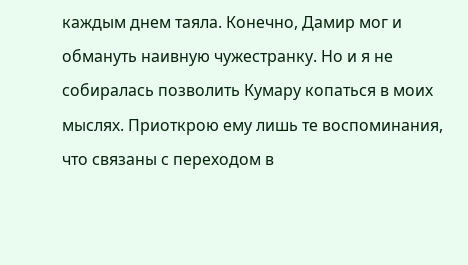каждым днем таяла. Конечно, Дамир мог и обмануть наивную чужестранку. Но и я не собиралась позволить Кумару копаться в моих мыслях. Приоткрою ему лишь те воспоминания, что связаны с переходом в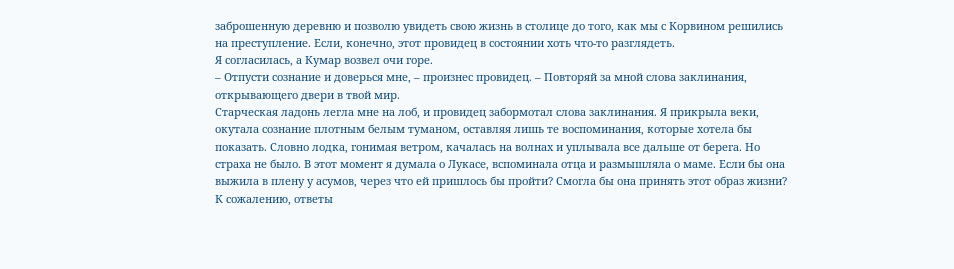заброшенную деревню и позволю увидеть свою жизнь в столице до того, как мы с Корвином решились на преступление. Если, конечно, этот провидец в состоянии хоть что-то разглядеть.
Я согласилась, а Кумар возвел очи горе.
– Отпусти сознание и доверься мне, – произнес провидец. – Повторяй за мной слова заклинания, открывающего двери в твой мир.
Старческая ладонь легла мне на лоб, и провидец забормотал слова заклинания. Я прикрыла веки, окутала сознание плотным белым туманом, оставляя лишь те воспоминания, которые хотела бы показать. Словно лодка, гонимая ветром, качалась на волнах и уплывала все дальше от берега. Но страха не было. В этот момент я думала о Лукасе, вспоминала отца и размышляла о маме. Если бы она выжила в плену у асумов, через что ей пришлось бы пройти? Смогла бы она принять этот образ жизни? К сожалению, ответы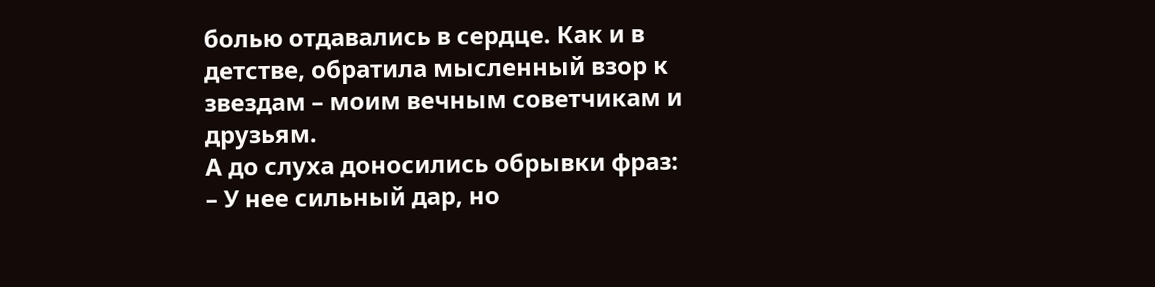болью отдавались в сердце. Как и в детстве, обратила мысленный взор к звездам – моим вечным советчикам и друзьям.
А до слуха доносились обрывки фраз:
– У нее сильный дар, но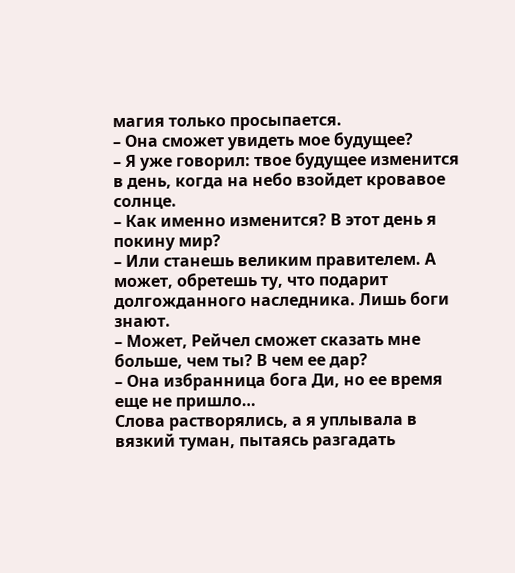магия только просыпается.
– Она сможет увидеть мое будущее?
– Я уже говорил: твое будущее изменится в день, когда на небо взойдет кровавое солнце.
– Как именно изменится? В этот день я покину мир?
– Или станешь великим правителем. А может, обретешь ту, что подарит долгожданного наследника. Лишь боги знают.
– Может, Рейчел сможет сказать мне больше, чем ты? В чем ее дар?
– Она избранница бога Ди, но ее время еще не пришло…
Слова растворялись, а я уплывала в вязкий туман, пытаясь разгадать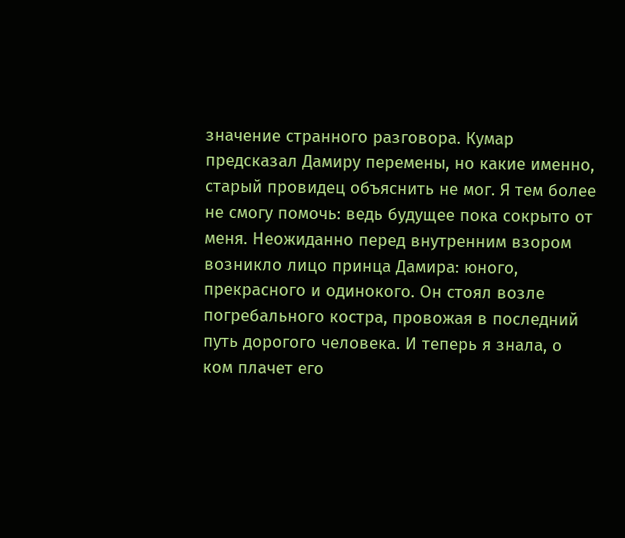значение странного разговора. Кумар предсказал Дамиру перемены, но какие именно, старый провидец объяснить не мог. Я тем более не смогу помочь: ведь будущее пока сокрыто от меня. Неожиданно перед внутренним взором возникло лицо принца Дамира: юного, прекрасного и одинокого. Он стоял возле погребального костра, провожая в последний путь дорогого человека. И теперь я знала, о ком плачет его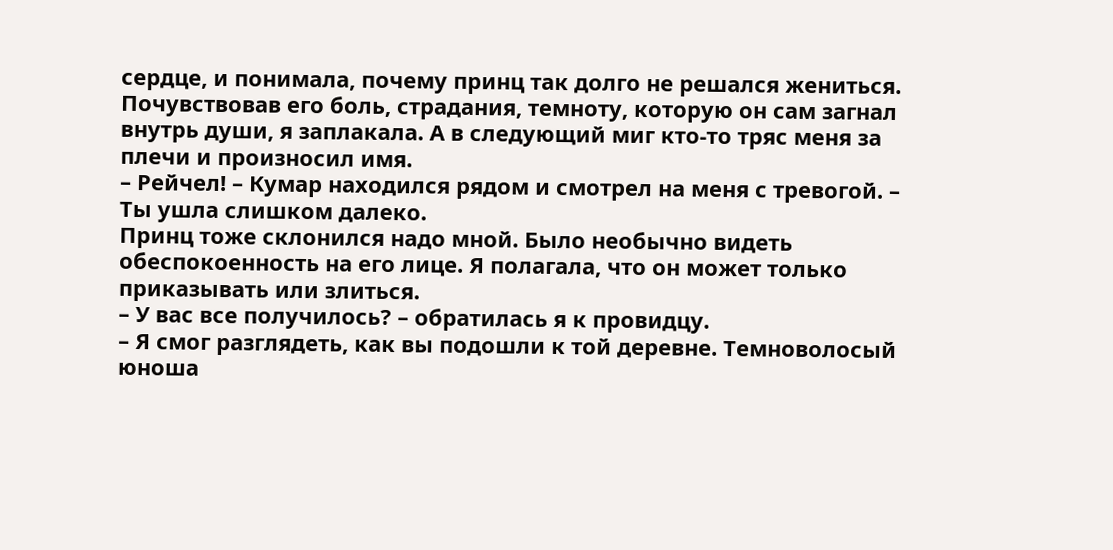сердце, и понимала, почему принц так долго не решался жениться. Почувствовав его боль, страдания, темноту, которую он сам загнал внутрь души, я заплакала. А в следующий миг кто-то тряс меня за плечи и произносил имя.
– Рейчел! – Кумар находился рядом и смотрел на меня с тревогой. – Ты ушла слишком далеко.
Принц тоже склонился надо мной. Было необычно видеть обеспокоенность на его лице. Я полагала, что он может только приказывать или злиться.
– У вас все получилось? – обратилась я к провидцу.
– Я смог разглядеть, как вы подошли к той деревне. Темноволосый юноша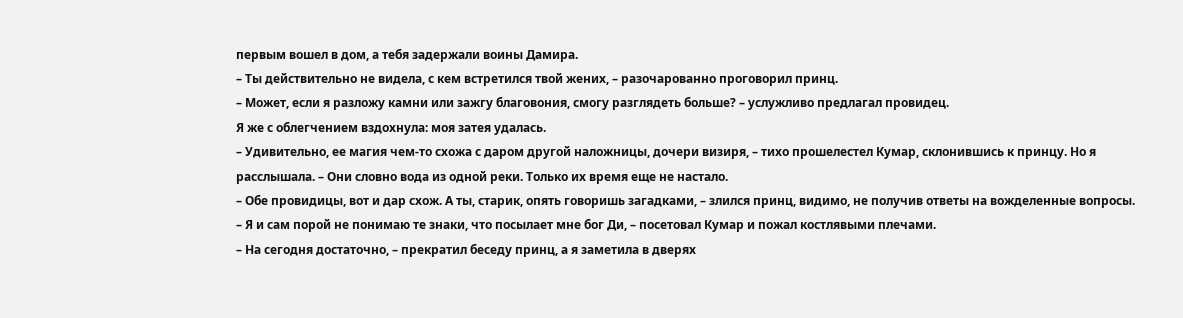первым вошел в дом, а тебя задержали воины Дамира.
– Ты действительно не видела, с кем встретился твой жених, – разочарованно проговорил принц.
– Может, если я разложу камни или зажгу благовония, смогу разглядеть больше? – услужливо предлагал провидец.
Я же с облегчением вздохнула: моя затея удалась.
– Удивительно, ее магия чем-то схожа с даром другой наложницы, дочери визиря, – тихо прошелестел Кумар, склонившись к принцу. Но я расслышала. – Они словно вода из одной реки. Только их время еще не настало.
– Обе провидицы, вот и дар схож. А ты, старик, опять говоришь загадками, – злился принц, видимо, не получив ответы на вожделенные вопросы.
– Я и сам порой не понимаю те знаки, что посылает мне бог Ди, – посетовал Кумар и пожал костлявыми плечами.
– На сегодня достаточно, – прекратил беседу принц, а я заметила в дверях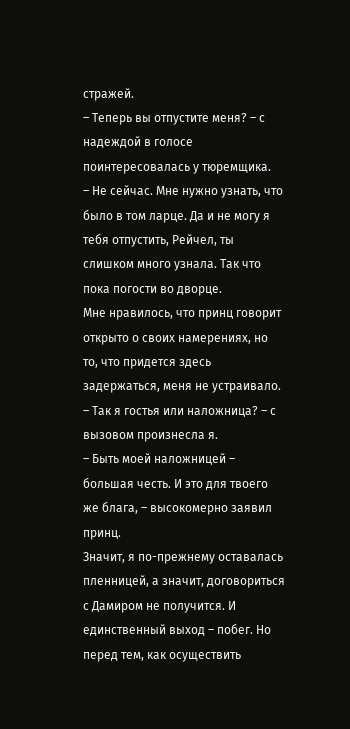стражей.
– Теперь вы отпустите меня? – с надеждой в голосе поинтересовалась у тюремщика.
– Не сейчас. Мне нужно узнать, что было в том ларце. Да и не могу я тебя отпустить, Рейчел, ты слишком много узнала. Так что пока погости во дворце.
Мне нравилось, что принц говорит открыто о своих намерениях, но то, что придется здесь задержаться, меня не устраивало.
– Так я гостья или наложница? – с вызовом произнесла я.
– Быть моей наложницей – большая честь. И это для твоего же блага, – высокомерно заявил принц.
Значит, я по-прежнему оставалась пленницей, а значит, договориться с Дамиром не получится. И единственный выход – побег. Но перед тем, как осуществить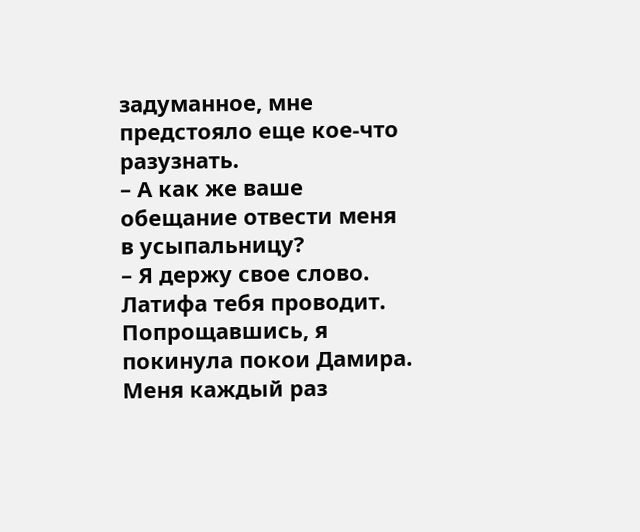задуманное, мне предстояло еще кое-что разузнать.
– А как же ваше обещание отвести меня в усыпальницу?
– Я держу свое слово. Латифа тебя проводит.
Попрощавшись, я покинула покои Дамира. Меня каждый раз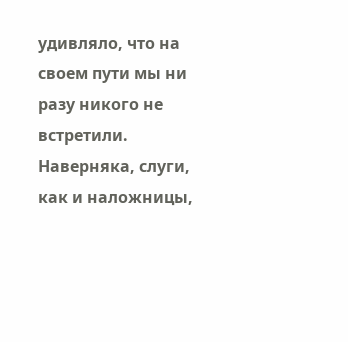удивляло, что на своем пути мы ни разу никого не встретили. Наверняка, слуги, как и наложницы,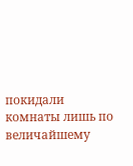покидали комнаты лишь по величайшему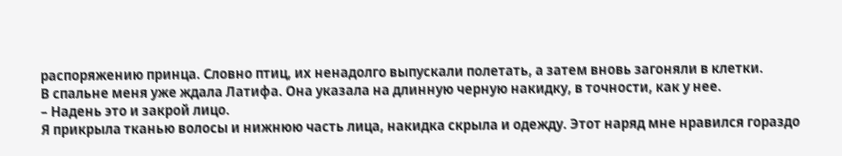распоряжению принца. Словно птиц, их ненадолго выпускали полетать, а затем вновь загоняли в клетки.
В спальне меня уже ждала Латифа. Она указала на длинную черную накидку, в точности, как у нее.
– Надень это и закрой лицо.
Я прикрыла тканью волосы и нижнюю часть лица, накидка скрыла и одежду. Этот наряд мне нравился гораздо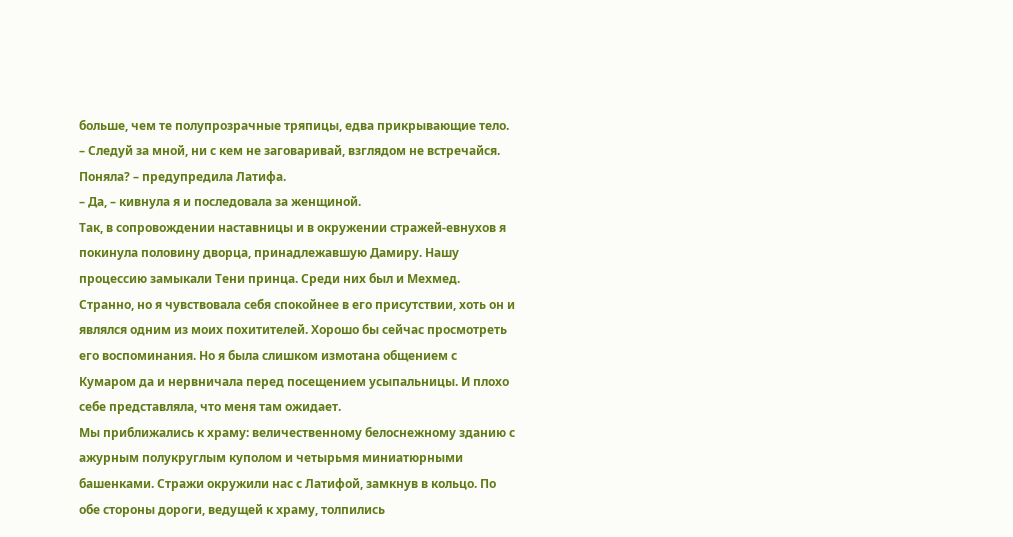больше, чем те полупрозрачные тряпицы, едва прикрывающие тело.
– Следуй за мной, ни с кем не заговаривай, взглядом не встречайся. Поняла? – предупредила Латифа.
– Да, – кивнула я и последовала за женщиной.
Так, в сопровождении наставницы и в окружении стражей-евнухов я покинула половину дворца, принадлежавшую Дамиру. Нашу процессию замыкали Тени принца. Среди них был и Мехмед. Странно, но я чувствовала себя спокойнее в его присутствии, хоть он и являлся одним из моих похитителей. Хорошо бы сейчас просмотреть его воспоминания. Но я была слишком измотана общением с Кумаром да и нервничала перед посещением усыпальницы. И плохо себе представляла, что меня там ожидает.
Мы приближались к храму: величественному белоснежному зданию с ажурным полукруглым куполом и четырьмя миниатюрными башенками. Стражи окружили нас с Латифой, замкнув в кольцо. По обе стороны дороги, ведущей к храму, толпились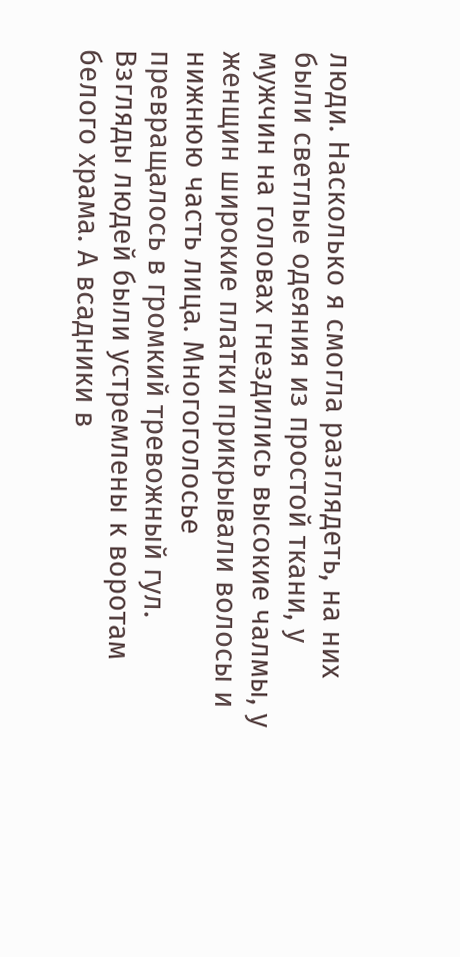люди. Насколько я смогла разглядеть, на них были светлые одеяния из простой ткани, у мужчин на головах гнездились высокие чалмы, у женщин широкие платки прикрывали волосы и нижнюю часть лица. Многоголосье превращалось в громкий тревожный гул. Взгляды людей были устремлены к воротам белого храма. А всадники в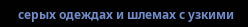серых одеждах и шлемах с узкими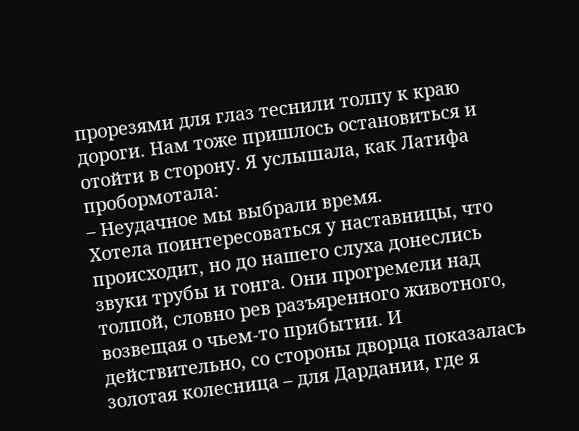прорезями для глаз теснили толпу к краю дороги. Нам тоже пришлось остановиться и отойти в сторону. Я услышала, как Латифа пробормотала:
– Неудачное мы выбрали время.
Хотела поинтересоваться у наставницы, что происходит, но до нашего слуха донеслись звуки трубы и гонга. Они прогремели над толпой, словно рев разъяренного животного, возвещая о чьем-то прибытии. И действительно, со стороны дворца показалась золотая колесница – для Дардании, где я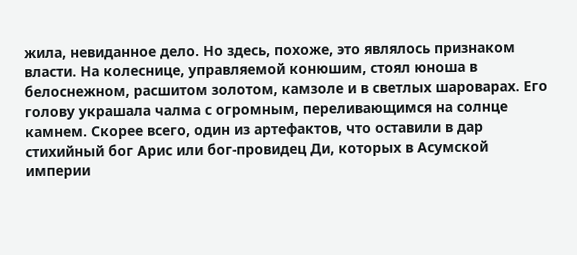жила, невиданное дело. Но здесь, похоже, это являлось признаком власти. На колеснице, управляемой конюшим, стоял юноша в белоснежном, расшитом золотом, камзоле и в светлых шароварах. Его голову украшала чалма с огромным, переливающимся на солнце камнем. Скорее всего, один из артефактов, что оставили в дар стихийный бог Арис или бог-провидец Ди, которых в Асумской империи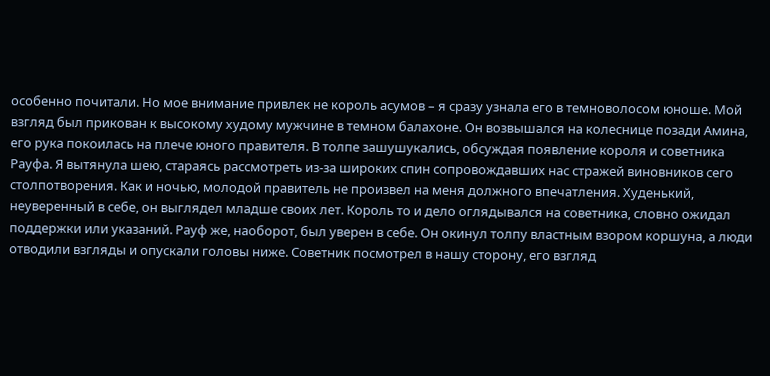особенно почитали. Но мое внимание привлек не король асумов – я сразу узнала его в темноволосом юноше. Мой взгляд был прикован к высокому худому мужчине в темном балахоне. Он возвышался на колеснице позади Амина, его рука покоилась на плече юного правителя. В толпе зашушукались, обсуждая появление короля и советника Рауфа. Я вытянула шею, стараясь рассмотреть из-за широких спин сопровождавших нас стражей виновников сего столпотворения. Как и ночью, молодой правитель не произвел на меня должного впечатления. Худенький, неуверенный в себе, он выглядел младше своих лет. Король то и дело оглядывался на советника, словно ожидал поддержки или указаний. Рауф же, наоборот, был уверен в себе. Он окинул толпу властным взором коршуна, а люди отводили взгляды и опускали головы ниже. Советник посмотрел в нашу сторону, его взгляд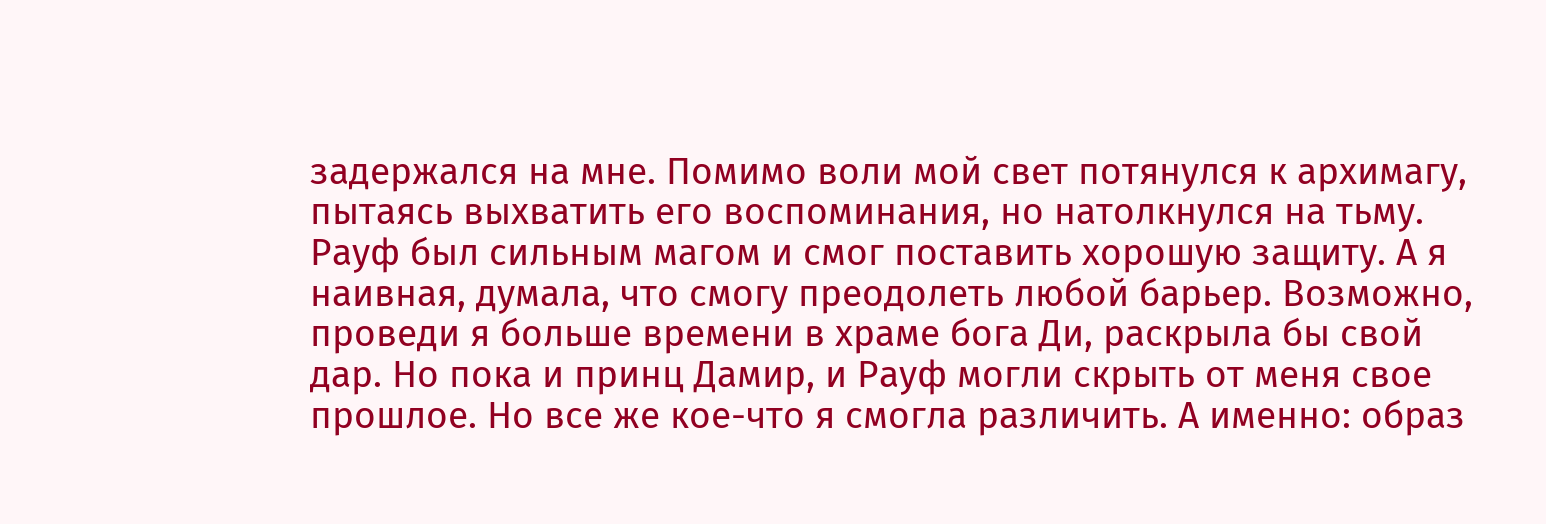задержался на мне. Помимо воли мой свет потянулся к архимагу, пытаясь выхватить его воспоминания, но натолкнулся на тьму. Рауф был сильным магом и смог поставить хорошую защиту. А я наивная, думала, что смогу преодолеть любой барьер. Возможно, проведи я больше времени в храме бога Ди, раскрыла бы свой дар. Но пока и принц Дамир, и Рауф могли скрыть от меня свое прошлое. Но все же кое-что я смогла различить. А именно: образ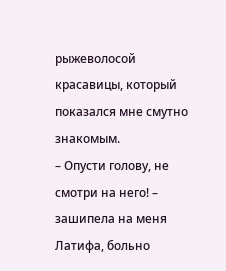рыжеволосой красавицы, который показался мне смутно знакомым.
– Опусти голову, не смотри на него! – зашипела на меня Латифа, больно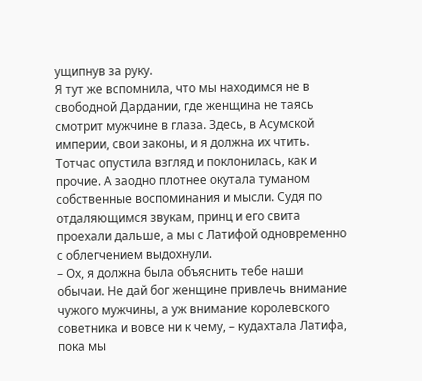ущипнув за руку.
Я тут же вспомнила, что мы находимся не в свободной Дардании, где женщина не таясь смотрит мужчине в глаза. Здесь, в Асумской империи, свои законы, и я должна их чтить. Тотчас опустила взгляд и поклонилась, как и прочие. А заодно плотнее окутала туманом собственные воспоминания и мысли. Судя по отдаляющимся звукам, принц и его свита проехали дальше, а мы с Латифой одновременно с облегчением выдохнули.
– Ох, я должна была объяснить тебе наши обычаи. Не дай бог женщине привлечь внимание чужого мужчины, а уж внимание королевского советника и вовсе ни к чему, – кудахтала Латифа, пока мы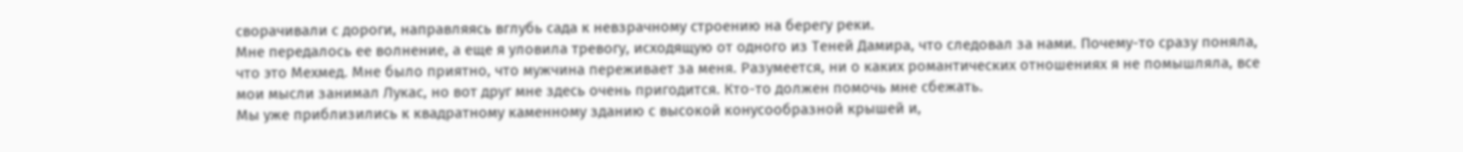сворачивали с дороги, направляясь вглубь сада к невзрачному строению на берегу реки.
Мне передалось ее волнение, а еще я уловила тревогу, исходящую от одного из Теней Дамира, что следовал за нами. Почему-то сразу поняла, что это Мехмед. Мне было приятно, что мужчина переживает за меня. Разумеется, ни о каких романтических отношениях я не помышляла, все мои мысли занимал Лукас, но вот друг мне здесь очень пригодится. Кто-то должен помочь мне сбежать.
Мы уже приблизились к квадратному каменному зданию с высокой конусообразной крышей и,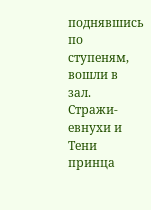поднявшись по ступеням, вошли в зал. Стражи-евнухи и Тени принца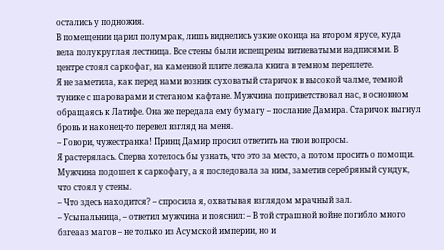остались у подножия.
В помещении царил полумрак, лишь виднелись узкие оконца на втором ярусе, куда вела полукруглая лестница. Все стены были испещрены витиеватыми надписями. В центре стоял саркофаг, на каменной плите лежала книга в темном переплете.
Я не заметила, как перед нами возник суховатый старичок в высокой чалме, темной тунике с шароварами и стеганом кафтане. Мужчина поприветствовал нас, в основном обращаясь к Латифе. Она же передала ему бумагу – послание Дамира. Старичок выгнул бровь и наконец-то перевел взгляд на меня.
– Говори, чужестранка! Принц Дамир просил ответить на твои вопросы.
Я растерялась. Сперва хотелось бы узнать, что это за место, а потом просить о помощи. Мужчина подошел к саркофагу, а я последовала за ним, заметив серебряный сундук, что стоял у стены.
– Что здесь находится? – спросила я, охватывая взглядом мрачный зал.
– Усыпальница, – ответил мужчина и пояснил: – В той страшной войне погибло много бзгеааз магов – не только из Асумской империи, но и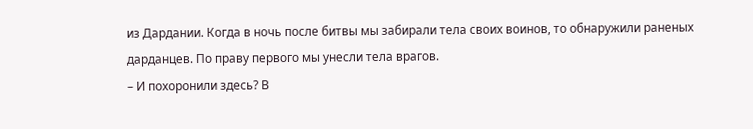из Дардании. Когда в ночь после битвы мы забирали тела своих воинов, то обнаружили раненых дарданцев. По праву первого мы унесли тела врагов.
– И похоронили здесь? В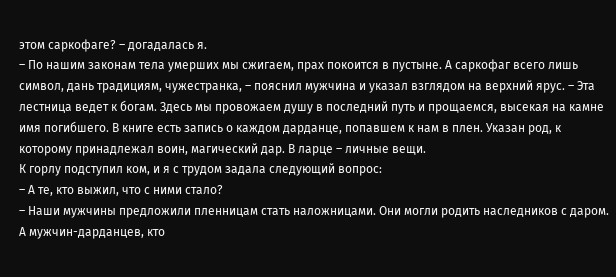этом саркофаге? – догадалась я.
– По нашим законам тела умерших мы сжигаем, прах покоится в пустыне. А саркофаг всего лишь символ, дань традициям, чужестранка, – пояснил мужчина и указал взглядом на верхний ярус. – Эта лестница ведет к богам. Здесь мы провожаем душу в последний путь и прощаемся, высекая на камне имя погибшего. В книге есть запись о каждом дарданце, попавшем к нам в плен. Указан род, к которому принадлежал воин, магический дар. В ларце – личные вещи.
К горлу подступил ком, и я с трудом задала следующий вопрос:
– А те, кто выжил, что с ними стало?
– Наши мужчины предложили пленницам стать наложницами. Они могли родить наследников с даром. А мужчин-дарданцев, кто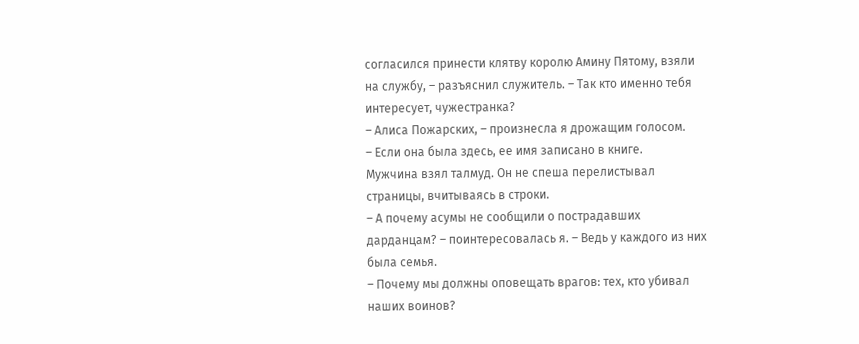согласился принести клятву королю Амину Пятому, взяли на службу, – разъяснил служитель. – Так кто именно тебя интересует, чужестранка?
– Алиса Пожарских, – произнесла я дрожащим голосом.
– Если она была здесь, ее имя записано в книге.
Мужчина взял талмуд. Он не спеша перелистывал страницы, вчитываясь в строки.
– А почему асумы не сообщили о пострадавших дарданцам? – поинтересовалась я. – Ведь у каждого из них была семья.
– Почему мы должны оповещать врагов: тех, кто убивал наших воинов?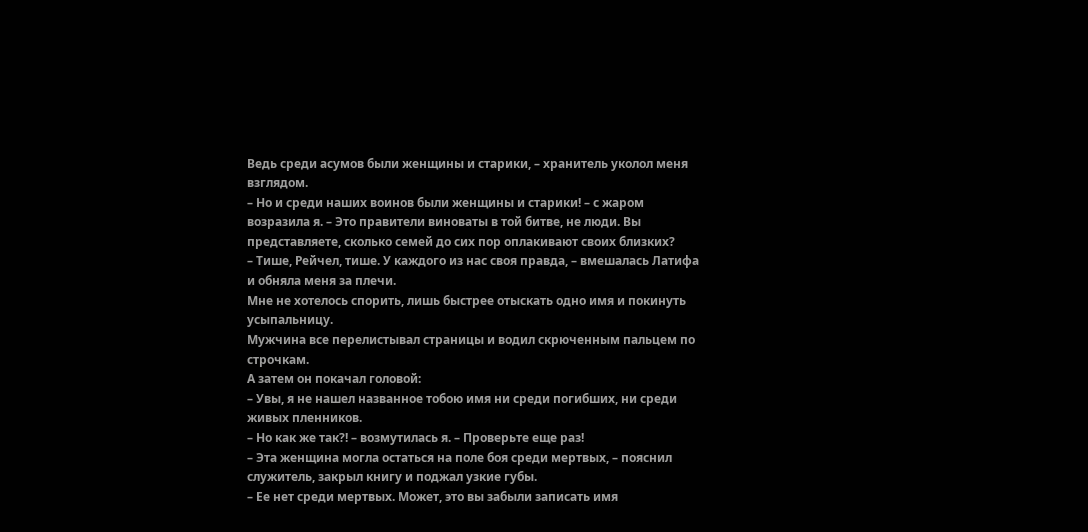Ведь среди асумов были женщины и старики, – хранитель уколол меня взглядом.
– Но и среди наших воинов были женщины и старики! – с жаром возразила я. – Это правители виноваты в той битве, не люди. Вы представляете, сколько семей до сих пор оплакивают своих близких?
– Тише, Рейчел, тише. У каждого из нас своя правда, – вмешалась Латифа и обняла меня за плечи.
Мне не хотелось спорить, лишь быстрее отыскать одно имя и покинуть усыпальницу.
Мужчина все перелистывал страницы и водил скрюченным пальцем по строчкам.
А затем он покачал головой:
– Увы, я не нашел названное тобою имя ни среди погибших, ни среди живых пленников.
– Но как же так?! – возмутилась я. – Проверьте еще раз!
– Эта женщина могла остаться на поле боя среди мертвых, – пояснил служитель, закрыл книгу и поджал узкие губы.
– Ее нет среди мертвых. Может, это вы забыли записать имя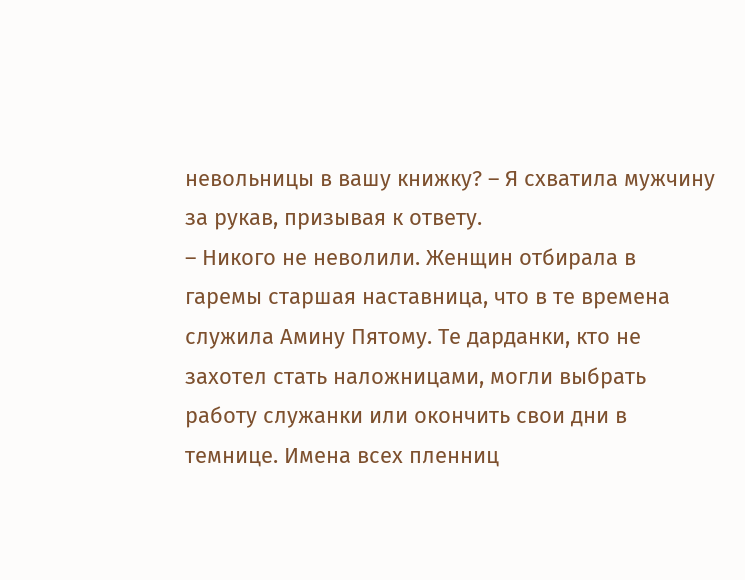невольницы в вашу книжку? – Я схватила мужчину за рукав, призывая к ответу.
– Никого не неволили. Женщин отбирала в гаремы старшая наставница, что в те времена служила Амину Пятому. Те дарданки, кто не захотел стать наложницами, могли выбрать работу служанки или окончить свои дни в темнице. Имена всех пленниц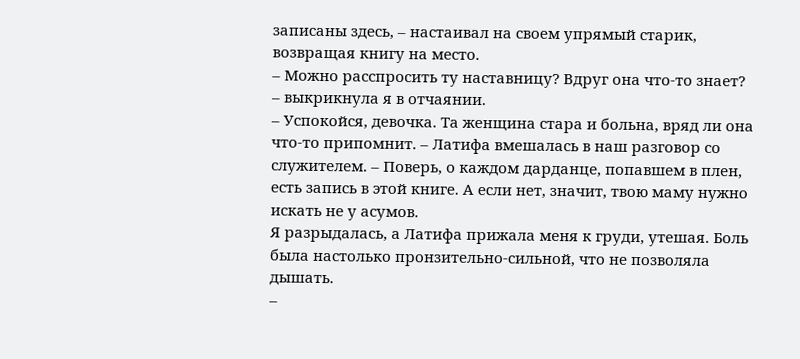записаны здесь, – настаивал на своем упрямый старик, возвращая книгу на место.
– Можно расспросить ту наставницу? Вдруг она что-то знает? – выкрикнула я в отчаянии.
– Успокойся, девочка. Та женщина стара и больна, вряд ли она что-то припомнит. – Латифа вмешалась в наш разговор со служителем. – Поверь, о каждом дарданце, попавшем в плен, есть запись в этой книге. А если нет, значит, твою маму нужно искать не у асумов.
Я разрыдалась, а Латифа прижала меня к груди, утешая. Боль была настолько пронзительно-сильной, что не позволяла дышать.
–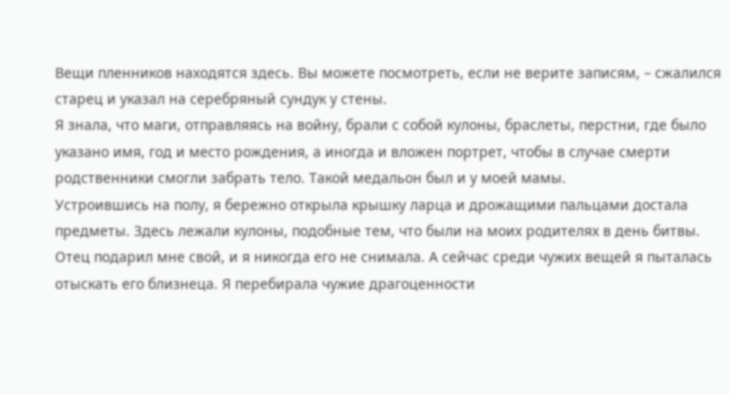Вещи пленников находятся здесь. Вы можете посмотреть, если не верите записям, – сжалился старец и указал на серебряный сундук у стены.
Я знала, что маги, отправляясь на войну, брали с собой кулоны, браслеты, перстни, где было указано имя, год и место рождения, а иногда и вложен портрет, чтобы в случае смерти родственники смогли забрать тело. Такой медальон был и у моей мамы.
Устроившись на полу, я бережно открыла крышку ларца и дрожащими пальцами достала предметы. Здесь лежали кулоны, подобные тем, что были на моих родителях в день битвы. Отец подарил мне свой, и я никогда его не снимала. А сейчас среди чужих вещей я пыталась отыскать его близнеца. Я перебирала чужие драгоценности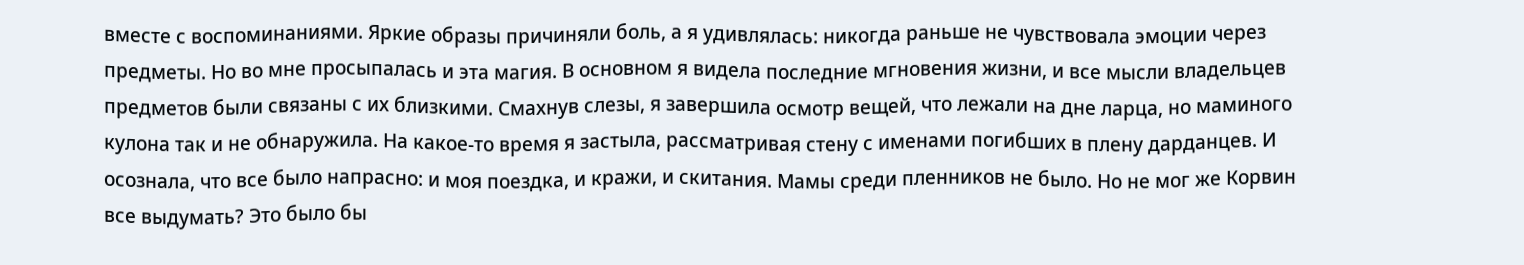вместе с воспоминаниями. Яркие образы причиняли боль, а я удивлялась: никогда раньше не чувствовала эмоции через предметы. Но во мне просыпалась и эта магия. В основном я видела последние мгновения жизни, и все мысли владельцев предметов были связаны с их близкими. Смахнув слезы, я завершила осмотр вещей, что лежали на дне ларца, но маминого кулона так и не обнаружила. На какое-то время я застыла, рассматривая стену с именами погибших в плену дарданцев. И осознала, что все было напрасно: и моя поездка, и кражи, и скитания. Мамы среди пленников не было. Но не мог же Корвин все выдумать? Это было бы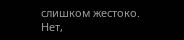слишком жестоко. Нет,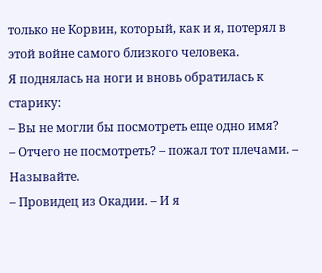только не Корвин, который, как и я, потерял в этой войне самого близкого человека.
Я поднялась на ноги и вновь обратилась к старику:
– Вы не могли бы посмотреть еще одно имя?
– Отчего не посмотреть? – пожал тот плечами. – Называйте.
– Провидец из Окадии. – И я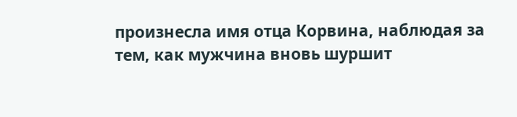произнесла имя отца Корвина, наблюдая за тем, как мужчина вновь шуршит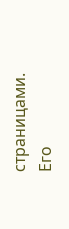страницами.
Его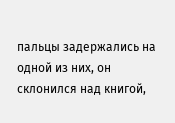пальцы задержались на одной из них, он склонился над книгой,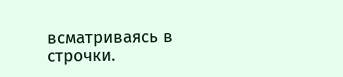всматриваясь в строчки.